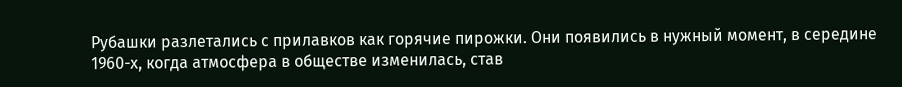Рубашки разлетались с прилавков как горячие пирожки. Они появились в нужный момент, в середине 1960-х, когда атмосфера в обществе изменилась, став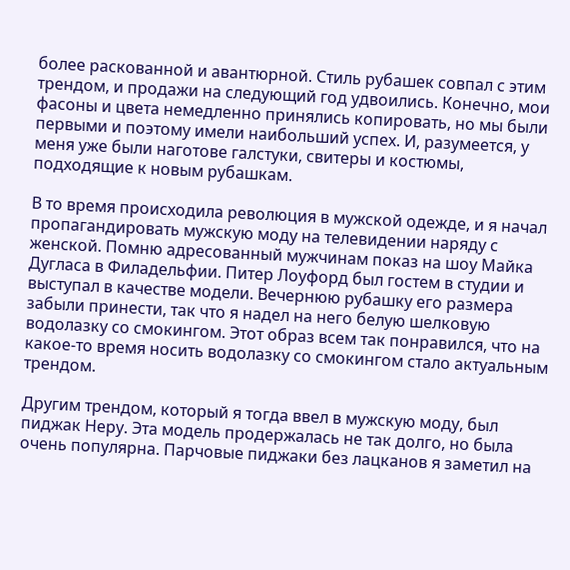более раскованной и авантюрной. Стиль рубашек совпал с этим трендом, и продажи на следующий год удвоились. Конечно, мои фасоны и цвета немедленно принялись копировать, но мы были первыми и поэтому имели наибольший успех. И, разумеется, у меня уже были наготове галстуки, свитеры и костюмы, подходящие к новым рубашкам.

В то время происходила революция в мужской одежде, и я начал пропагандировать мужскую моду на телевидении наряду с женской. Помню адресованный мужчинам показ на шоу Майка Дугласа в Филадельфии. Питер Лоуфорд был гостем в студии и выступал в качестве модели. Вечернюю рубашку его размера забыли принести, так что я надел на него белую шелковую водолазку со смокингом. Этот образ всем так понравился, что на какое-то время носить водолазку со смокингом стало актуальным трендом.

Другим трендом, который я тогда ввел в мужскую моду, был пиджак Неру. Эта модель продержалась не так долго, но была очень популярна. Парчовые пиджаки без лацканов я заметил на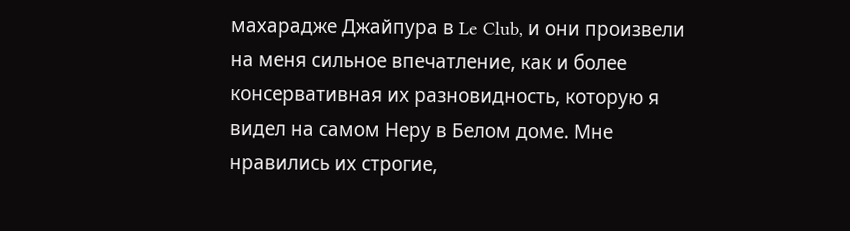махарадже Джайпура в Le Club, и они произвели на меня сильное впечатление, как и более консервативная их разновидность, которую я видел на самом Неру в Белом доме. Мне нравились их строгие,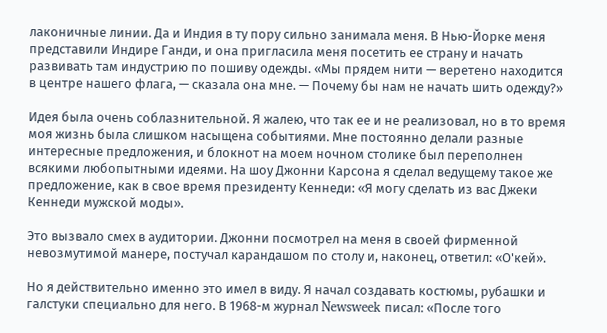лаконичные линии. Да и Индия в ту пору сильно занимала меня. В Нью-Йорке меня представили Индире Ганди, и она пригласила меня посетить ее страну и начать развивать там индустрию по пошиву одежды. «Мы прядем нити — веретено находится в центре нашего флага, — сказала она мне. — Почему бы нам не начать шить одежду?»

Идея была очень соблазнительной. Я жалею, что так ее и не реализовал, но в то время моя жизнь была слишком насыщена событиями. Мне постоянно делали разные интересные предложения, и блокнот на моем ночном столике был переполнен всякими любопытными идеями. На шоу Джонни Карсона я сделал ведущему такое же предложение, как в свое время президенту Кеннеди: «Я могу сделать из вас Джеки Кеннеди мужской моды».

Это вызвало смех в аудитории. Джонни посмотрел на меня в своей фирменной невозмутимой манере, постучал карандашом по столу и, наконец, ответил: «О'кей».

Но я действительно именно это имел в виду. Я начал создавать костюмы, рубашки и галстуки специально для него. В 1968-м журнал Newsweek писал: «После того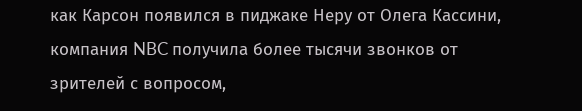как Карсон появился в пиджаке Неру от Олега Кассини, компания NBC получила более тысячи звонков от зрителей с вопросом,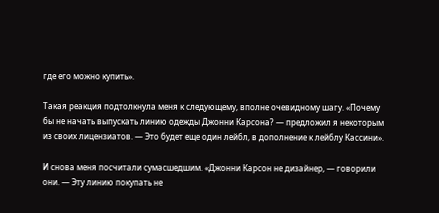где его можно купить».

Такая реакция подтолкнула меня к следующему, вполне очевидному шагу. «Почему бы не начать выпускать линию одежды Джонни Карсона? — предложил я некоторым из своих лицензиатов. — Это будет еще один лейбл, в дополнение к лейблу Кассини».

И снова меня посчитали сумасшедшим. «Джонни Карсон не дизайнер, — говорили они. — Эту линию покупать не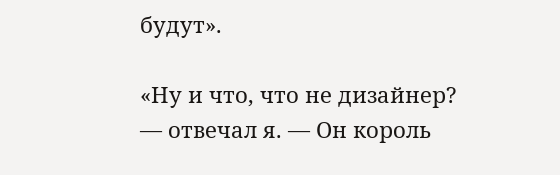будут».

«Ну и что, что не дизайнер? — отвечал я. — Он король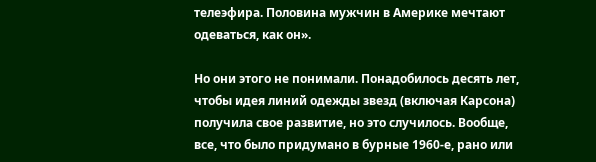телеэфира. Половина мужчин в Америке мечтают одеваться, как он».

Но они этого не понимали. Понадобилось десять лет, чтобы идея линий одежды звезд (включая Карсона) получила свое развитие, но это случилось. Вообще, все, что было придумано в бурные 1960-е, рано или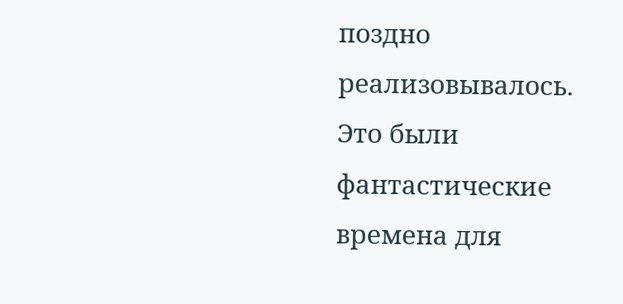поздно реализовывалось. Это были фантастические времена для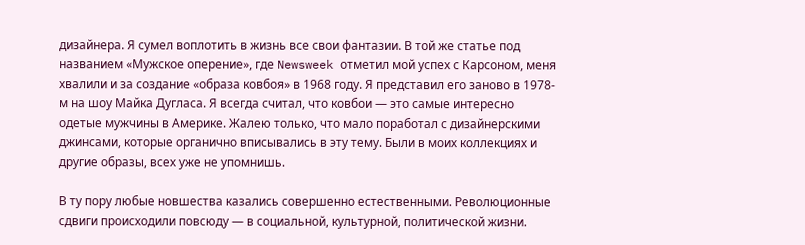дизайнера. Я сумел воплотить в жизнь все свои фантазии. В той же статье под названием «Мужское оперение», где Newsweek отметил мой успех с Карсоном, меня хвалили и за создание «образа ковбоя» в 1968 году. Я представил его заново в 1978-м на шоу Майка Дугласа. Я всегда считал, что ковбои — это самые интересно одетые мужчины в Америке. Жалею только, что мало поработал с дизайнерскими джинсами, которые органично вписывались в эту тему. Были в моих коллекциях и другие образы, всех уже не упомнишь.

В ту пору любые новшества казались совершенно естественными. Революционные сдвиги происходили повсюду — в социальной, культурной, политической жизни.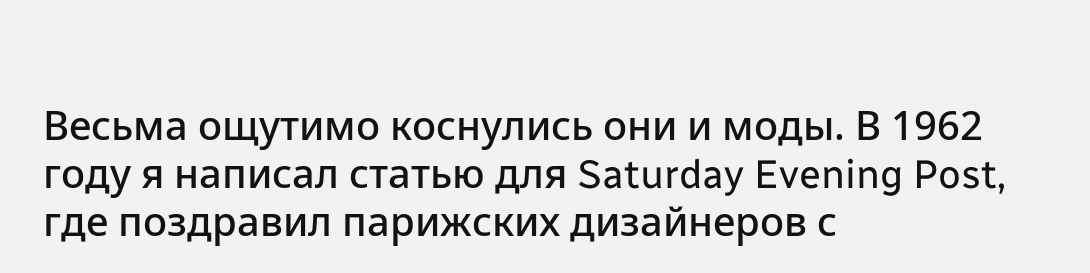Весьма ощутимо коснулись они и моды. В 1962 году я написал статью для Saturday Evening Post, где поздравил парижских дизайнеров с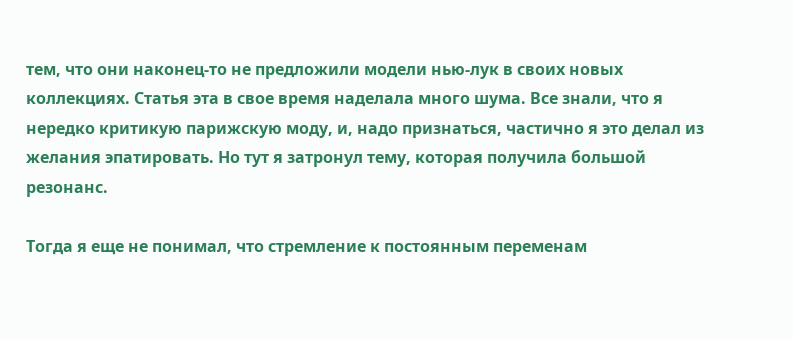тем, что они наконец-то не предложили модели нью-лук в своих новых коллекциях. Статья эта в свое время наделала много шума. Все знали, что я нередко критикую парижскую моду, и, надо признаться, частично я это делал из желания эпатировать. Но тут я затронул тему, которая получила большой резонанс.

Тогда я еще не понимал, что стремление к постоянным переменам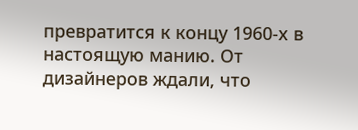превратится к концу 1960-х в настоящую манию. От дизайнеров ждали, что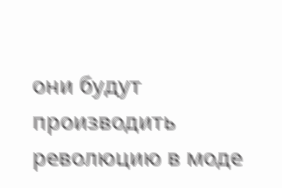они будут производить революцию в моде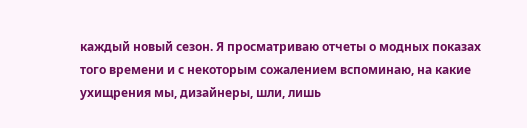каждый новый сезон. Я просматриваю отчеты о модных показах того времени и с некоторым сожалением вспоминаю, на какие ухищрения мы, дизайнеры, шли, лишь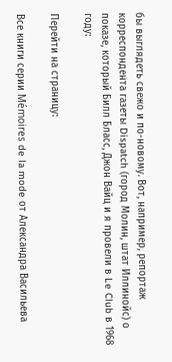бы выглядеть свежо и по-новому. Вот, например, репортаж корреспондента газеты Dispatch (город Молин, штат Иллинойс) о показе, который Билл Бласс, Джон Вайц и я провели в Le Club в 1968 году:

Перейти на страницу:

Все книги серии Mémoires de la mode от Александра Васильева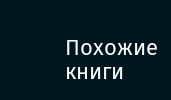Похожие книги